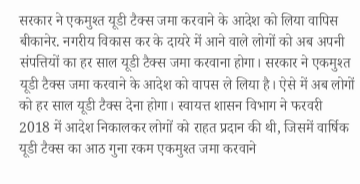सरकार ने एकमुश्त यूडी टैक्स जमा करवाने के आदेश को लिया वापिस
बीकानेर. नगरीय विकास कर के दायरे में आने वाले लोगों को अब अपनी संपत्तियों का हर साल यूडी टैक्स जमा करवाना होगा। सरकार ने एकमुश्त यूडी टैक्स जमा करवाने के आदेश को वापस ले लिया है। ऐसे में अब लोगों को हर साल यूडी टैक्स देना होगा। स्वायत्त शासन विभाग ने फरवरी 2018 में आदेश निकालकर लोगों को राहत प्रदान की थी, जिसमें वार्षिक यूडी टैक्स का आठ गुना रकम एकमुश्त जमा करवाने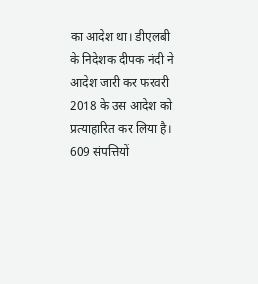का आदेश था। डीएलबी के निदेशक दीपक नंदी ने आदेश जारी कर फरवरी 2018 के उस आदेश को प्रत्याहारित कर लिया है।
609 संपत्तियों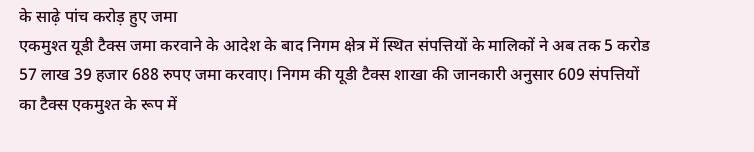के साढ़े पांच करोड़ हुए जमा
एकमुश्त यूडी टैक्स जमा करवाने के आदेश के बाद निगम क्षेत्र में स्थित संपत्तियों के मालिकों ने अब तक 5 करोड 57 लाख 39 हजार 688 रुपए जमा करवाए। निगम की यूडी टैक्स शाखा की जानकारी अनुसार 609 संपत्तियों का टैक्स एकमुश्त के रूप में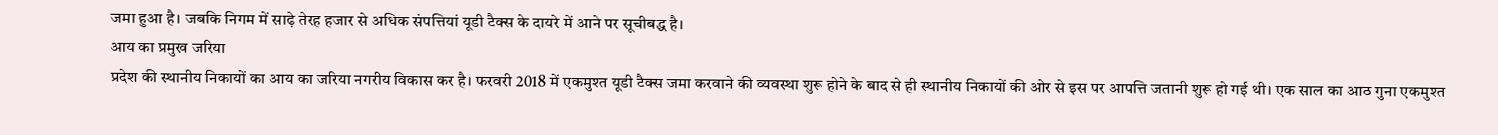जमा हुआ है। जबकि निगम में साढ़े तेरह हजार से अधिक संपत्तियां यूडी टैक्स के दायरे में आने पर सूचीबद्ध है।
आय का प्रमुख जरिया
प्रदेश की स्थानीय निकायों का आय का जरिया नगरीय विकास कर है। फरवरी 2018 में एकमुश्त यूडी टैक्स जमा करवाने की व्यवस्था शुरू होने के बाद से ही स्थानीय निकायों की ओर से इस पर आपत्ति जतानी शुरू हो गई थी। एक साल का आठ गुना एकमुश्त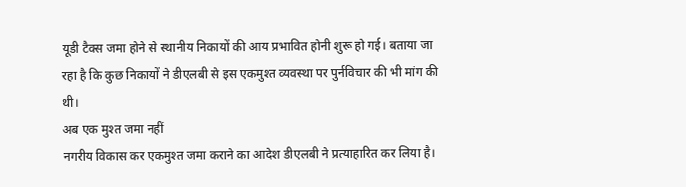यूडी टैक्स जमा होने से स्थानीय निकायों की आय प्रभावित होनी शुरू हो गई। बताया जा रहा है कि कुछ निकायों ने डीएलबी से इस एकमुश्त व्यवस्था पर पुर्नविचार की भी मांग की थी।
अब एक मुश्त जमा नहीं
नगरीय विकास कर एकमुश्त जमा कराने का आदेश डीएलबी ने प्रत्याहारित कर लिया है।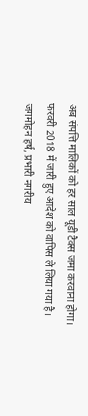अब संपत्ति मालिकों को हर साल यूडी टैक्स जमा करवाना होगा। फरवरी 2018 में जारी हुए आदेश को वापिस ले लिया गया है।
जगमोहन हर्ष, प्रभारी नगरीय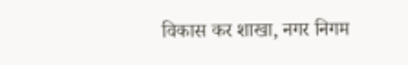विकास कर शाखा, नगर निगम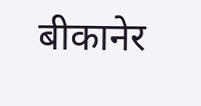बीकानेर